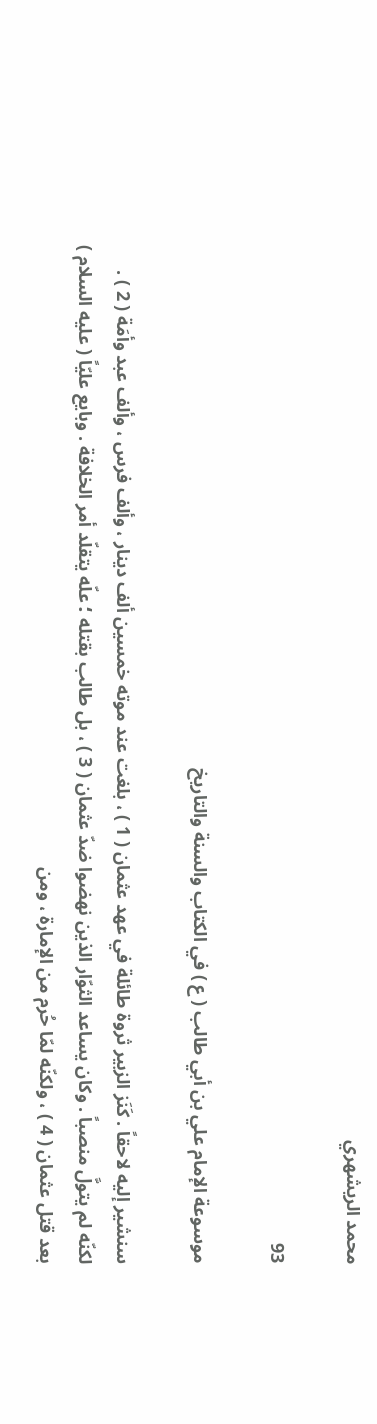محمد الريشهري

93

موسوعة الإمام علي بن أبي طالب ( ع ) في الكتاب والسنة والتاريخ

سنشير إليه لاحقاً . كَنَز الزبير ثروة طائلة في عهد عثمان ( 1 ) ، بلغت عند موته خمسين ألف دينار ، وألف فرس ، وألف عبد وأمَة ( 2 ) . لكنّه لم يتولَّ منصباً . وكان يساعد الثوّار الذين نهضوا ضدّ عثمان ( 3 ) ، بل طالب بقتله ؛ علّه يتقلّد أمر الخلافة . وبايع عليّاً ( عليه السلام ) بعد قتل عثمان ( 4 ) ، ولكنّه لمّا حُرم من الإمارة ، ومن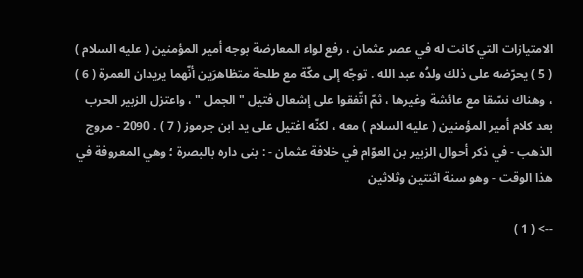الامتيازات التي كانت له في عصر عثمان ، رفع لواء المعارضة بوجه أمير المؤمنين ( عليه السلام ) ( 5 ) يحرّضه على ذلك ولدُه عبد الله . توجّه إلى مكّة مع طلحة متظاهرَين أنّهما يريدان العمرة ( 6 ) ، وهناك نسّقا مع عائشة وغيرها ، ثمّ اتّفقوا على إشعال فتيل " الجمل " ، واعتزل الزبير الحرب بعد كلام أمير المؤمنين ( عليه السلام ) معه ، لكنّه اغتيل على يد ابن جرموز ( 7 ) . 2090 - مروج الذهب - في ذكر أحوال الزبير بن العوّام في خلافة عثمان - : بنى داره بالبصرة ؛ وهي المعروفة في هذا الوقت - وهو سنة اثنتين وثلاثين

--> ( 1 )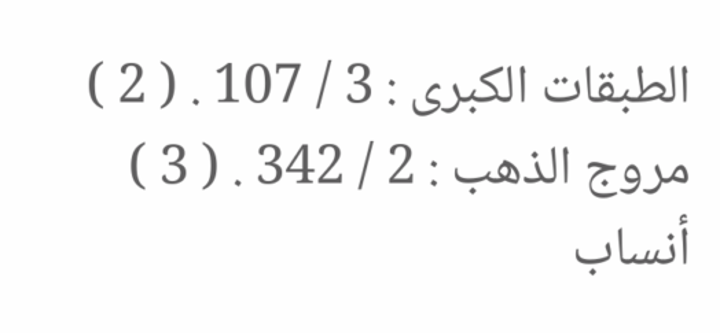الطبقات الكبرى : 3 / 107 . ( 2 ) مروج الذهب : 2 / 342 . ( 3 ) أنساب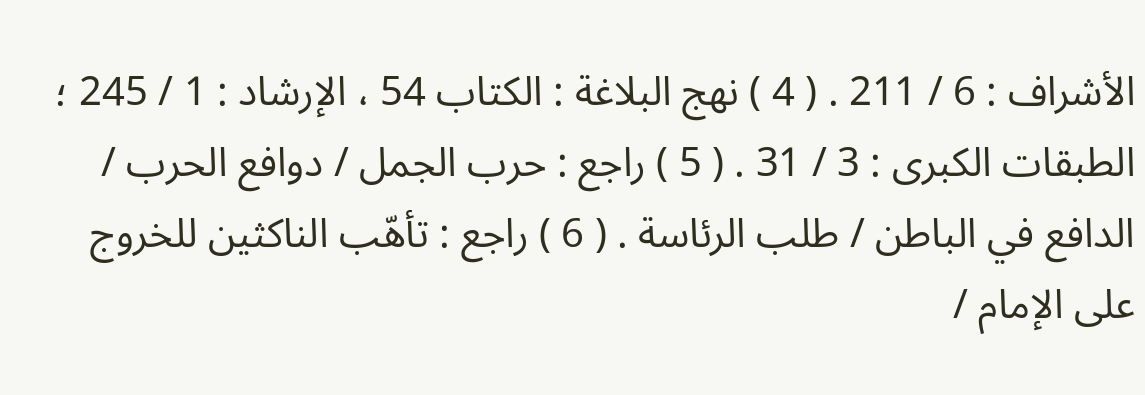الأشراف : 6 / 211 . ( 4 ) نهج البلاغة : الكتاب 54 ، الإرشاد : 1 / 245 ؛ الطبقات الكبرى : 3 / 31 . ( 5 ) راجع : حرب الجمل / دوافع الحرب / الدافع في الباطن / طلب الرئاسة . ( 6 ) راجع : تأهّب الناكثين للخروج على الإمام /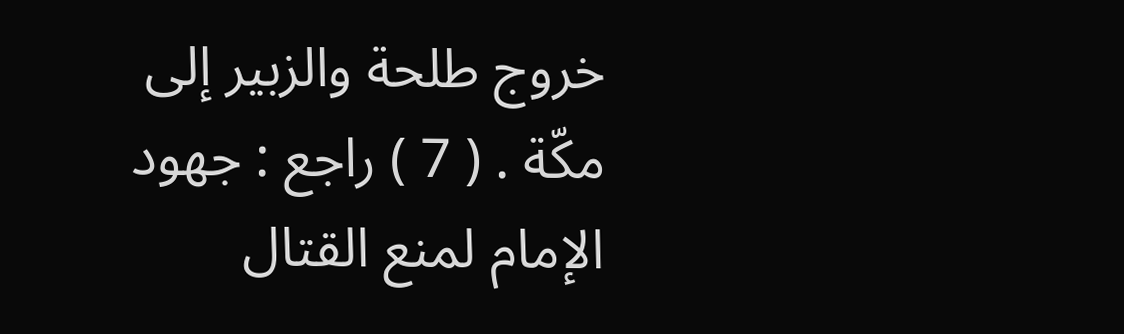خروج طلحة والزبير إلى مكّة . ( 7 ) راجع : جهود الإمام لمنع القتال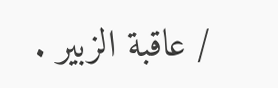/ عاقبة الزبير .